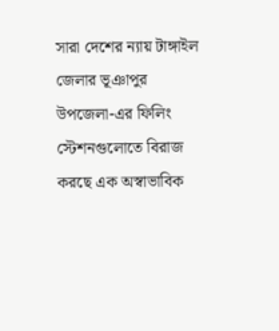সারা দেশের ন্যায় টাঙ্গাইল জেলার ভূঞাপুর উপজেলা-এর ফিলিং স্টেশনগুলোতে বিরাজ করছে এক অস্বাভাবিক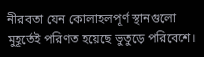নীরবতা যেন কোলাহলপূর্ণ স্থানগুলো মুহূর্তেই পরিণত হয়েছে ভুতুড়ে পরিবেশে।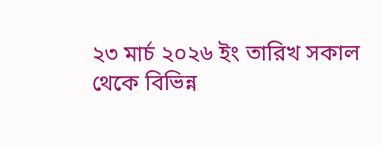২৩ মার্চ ২০২৬ ইং তারিখ সকাল থেকে বিভিন্ন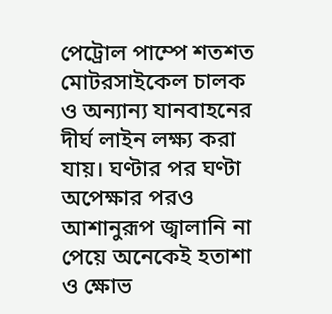পেট্রোল পাম্পে শতশত মোটরসাইকেল চালক ও অন্যান্য যানবাহনের দীর্ঘ লাইন লক্ষ্য করা যায়। ঘণ্টার পর ঘণ্টা অপেক্ষার পরও আশানুরূপ জ্বালানি না পেয়ে অনেকেই হতাশা ও ক্ষোভ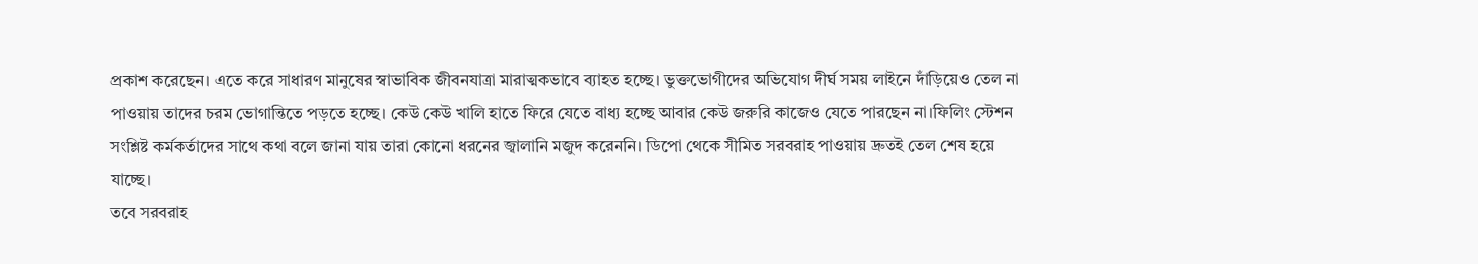প্রকাশ করেছেন। এতে করে সাধারণ মানুষের স্বাভাবিক জীবনযাত্রা মারাত্মকভাবে ব্যাহত হচ্ছে। ভুক্তভোগীদের অভিযোগ দীর্ঘ সময় লাইনে দাঁড়িয়েও তেল না পাওয়ায় তাদের চরম ভোগান্তিতে পড়তে হচ্ছে। কেউ কেউ খালি হাতে ফিরে যেতে বাধ্য হচ্ছে আবার কেউ জরুরি কাজেও যেতে পারছেন না।ফিলিং স্টেশন সংশ্লিষ্ট কর্মকর্তাদের সাথে কথা বলে জানা যায় তারা কোনো ধরনের জ্বালানি মজুদ করেননি। ডিপো থেকে সীমিত সরবরাহ পাওয়ায় দ্রুতই তেল শেষ হয়ে যাচ্ছে।
তবে সরবরাহ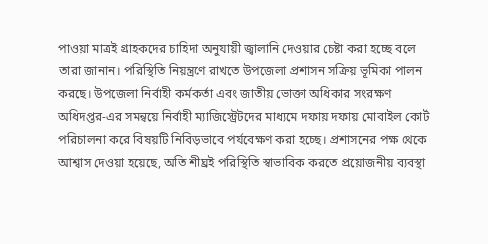পাওয়া মাত্রই গ্রাহকদের চাহিদা অনুযায়ী জ্বালানি দেওয়ার চেষ্টা করা হচ্ছে বলে তারা জানান। পরিস্থিতি নিয়ন্ত্রণে রাখতে উপজেলা প্রশাসন সক্রিয় ভূমিকা পালন করছে। উপজেলা নির্বাহী কর্মকর্তা এবং জাতীয় ভোক্তা অধিকার সংরক্ষণ অধিদপ্তর-এর সমন্বয়ে নির্বাহী ম্যাজিস্ট্রেটদের মাধ্যমে দফায় দফায় মোবাইল কোর্ট পরিচালনা করে বিষয়টি নিবিড়ভাবে পর্যবেক্ষণ করা হচ্ছে। প্রশাসনের পক্ষ থেকে আশ্বাস দেওয়া হয়েছে, অতি শীঘ্রই পরিস্থিতি স্বাভাবিক করতে প্রয়োজনীয় ব্যবস্থা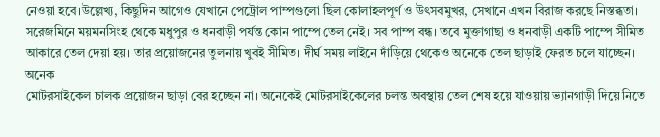নেওয়া হবে।উল্লেখ্য, কিছুদিন আগেও যেখানে পেট্রোল পাম্পগুলো ছিল কোলাহলপূর্ণ ও উৎসবমুখর, সেখানে এখন বিরাজ করছে নিস্তব্ধতা।
সরেজমিনে ময়মনসিংহ থেকে মধুপুর ও ধনবাড়ী পর্যন্ত কোন পাম্পে তেল নেই। সব পাম্প বন্ধ। তবে মুক্তাগাছা ও ধনবাড়ী একটি পাম্পে সীমিত আকারে তেল দেয়া হয়। তার প্রয়োজনের তুলনায় খুবই সীমিত। দীর্ঘ সময় লাইনে দাঁড়িয়ে থেকেও অনেকে তেল ছাড়াই ফেরত চলে যাচ্ছেন। অনেক
মোটরসাইকেল চালক প্রয়োজন ছাড়া বের হচ্ছেন না। অনেকেই মোটরসাইকেলের চলন্ত অবস্থায় তেল শেষ হয়ে যাওয়ায় ভ্যানগাড়ী দিয়ে নিতে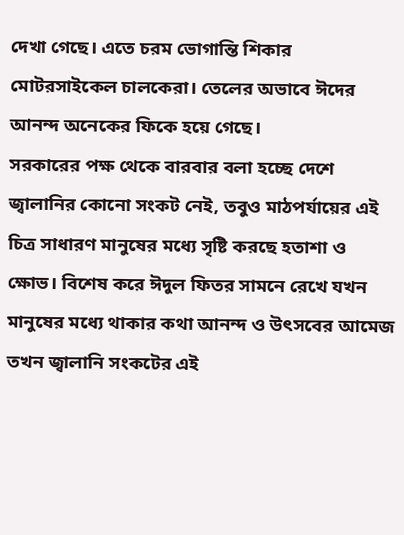দেখা গেছে। এতে চরম ভোগান্তি শিকার মোটরসাইকেল চালকেরা। তেলের অভাবে ঈদের আনন্দ অনেকের ফিকে হয়ে গেছে।
সরকারের পক্ষ থেকে বারবার বলা হচ্ছে দেশে জ্বালানির কোনো সংকট নেই, তবুও মাঠপর্যায়ের এই চিত্র সাধারণ মানুষের মধ্যে সৃষ্টি করছে হতাশা ও ক্ষোভ। বিশেষ করে ঈদুল ফিতর সামনে রেখে যখন মানুষের মধ্যে থাকার কথা আনন্দ ও উৎসবের আমেজ তখন জ্বালানি সংকটের এই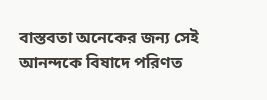বাস্তবতা অনেকের জন্য সেই আনন্দকে বিষাদে পরিণত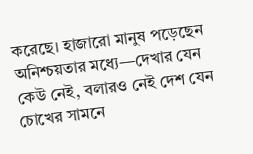করেছে। হাজারো মানুষ পড়েছেন অনিশ্চয়তার মধ্যে—দেখার যেন কেউ নেই, বলারও নেই দেশ যেন চোখের সামনে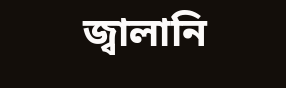জ্বালানি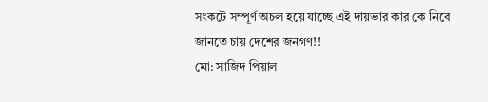সংকটে সম্পূর্ণ অচল হয়ে যাচ্ছে এই দায়ভার কার কে নিবে জানতে চায় দেশের জনগণ!!
মো: সাজিদ পিয়াল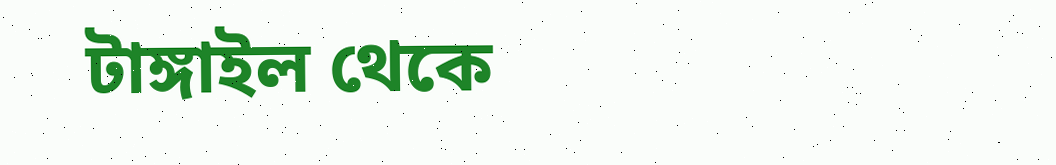টাঙ্গাইল থেকে